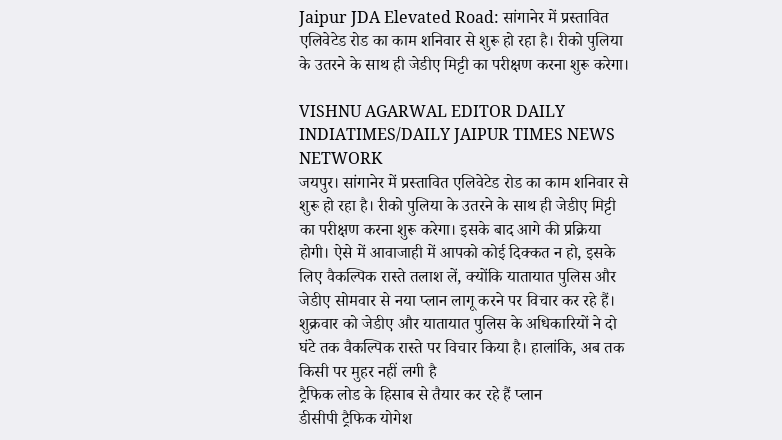Jaipur JDA Elevated Road: सांगानेर में प्रस्तावित एलिवेटेड रोड का काम शनिवार से शुरू हो रहा है। रीको पुलिया के उतरने के साथ ही जेडीए मिट्टी का परीक्षण करना शुरू करेगा।

VISHNU AGARWAL EDITOR DAILY INDIATIMES/DAILY JAIPUR TIMES NEWS NETWORK
जयपुर। सांगानेर में प्रस्तावित एलिवेटेड रोड का काम शनिवार से शुरू हो रहा है। रीको पुलिया के उतरने के साथ ही जेडीए मिट्टी का परीक्षण करना शुरू करेगा। इसके बाद आगे की प्रक्रिया होगी। ऐसे में आवाजाही में आपको कोई दिक्कत न हो, इसके लिए वैकल्पिक रास्ते तलाश लें, क्योंकि यातायात पुलिस और जेडीए सोमवार से नया प्लान लागू करने पर विचार कर रहे हैं।
शुक्रवार को जेडीए और यातायात पुलिस के अधिकारियों ने दो घंटे तक वैकल्पिक रास्ते पर विचार किया है। हालांकि, अब तक किसी पर मुहर नहीं लगी है
ट्रैफिक लोड के हिसाब से तैयार कर रहे हैं प्लान
डीसीपी ट्रैफिक योगेश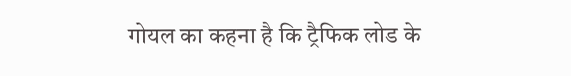गोयल का कहना है कि ट्रैफिक लोड के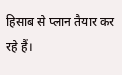हिसाब से प्लान तैयार कर रहे हैं।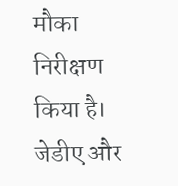मौका निरीक्षण किया है। जेडीए और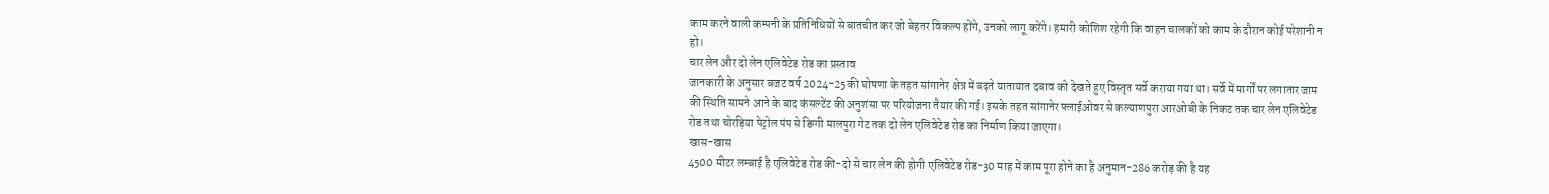काम करने वाली कम्पनी के प्रतिनिधियों से बातचीत कर जो बेहतर विकल्प होंगे, उनको लागू करेंगे। हमारी कोशिश रहेगी कि वाहन चालकों को काम के दौरान कोई परेशानी न हो।
चार लेन और दो लेन एलिवेटेड रोड का प्रस्ताव
जानकारी के अनुसार बजट वर्ष 2024-25 की घोषणा के तहत सांगानेर क्षेत्र में बढ़ते यातायात दबाव को देखते हुए विस्तृत सर्वे कराया गया था। सर्वे में मार्गों पर लगातार जाम की स्थिति सामने आने के बाद कंसल्टेंट की अनुशंसा पर परियोजना तैयार की गई। इसके तहत सांगानेर फ्लाईओवर से कल्याणपुरा आरओबी के निकट तक चार लेन एलिवेटेड रोड तथा चोरड़िया पेट्रोल पंप से डिग्गी मालपुरा गेट तक दो लेन एलिवेटेड रोड का निर्माण किया जाएगा।
खास-खास
4500 मीटर लम्बाई है एलिवेटेड रोड की-दो से चार लेन की होगी एलिवेटेड रोड-30 माह में काम पूरा होने का है अनुमान-286 करोड़ की है यह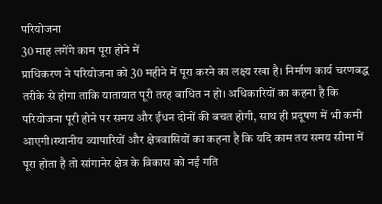परियोजना
30 माह लगेंगे काम पूरा होने में
प्राधिकरण ने परियोजना को 30 महीने में पूरा करने का लक्ष्य रखा है। निर्माण कार्य चरणबद्ध तरीके से होगा ताकि यातायात पूरी तरह बाधित न हो। अधिकारियों का कहना है कि परियोजना पूरी होने पर समय और ईंधन दोनों की बचत होगी, साथ ही प्रदूषण में भी कमी आएगी।स्थानीय व्यापारियों और क्षेत्रवासियों का कहना है कि यदि काम तय समय सीमा में पूरा होता है तो सांगानेर क्षेत्र के विकास को नई गति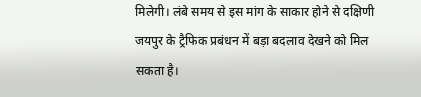मिलेगी। लंबे समय से इस मांग के साकार होने से दक्षिणी जयपुर के ट्रैफिक प्रबंधन में बड़ा बदलाव देखने को मिल सकता है।